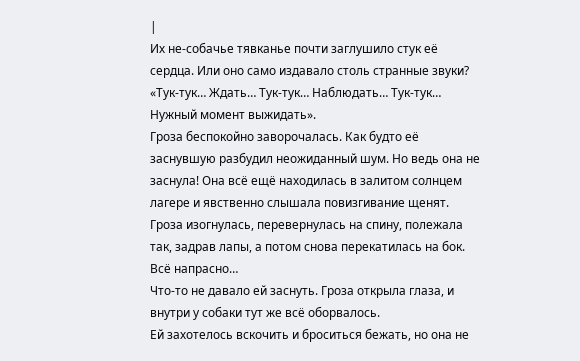|
Их не-собачье тявканье почти заглушило стук её сердца. Или оно само издавало столь странные звуки?
«Тук-тук… Ждать… Тук-тук… Наблюдать… Тук-тук… Нужный момент выжидать».
Гроза беспокойно заворочалась. Как будто её заснувшую разбудил неожиданный шум. Но ведь она не заснула! Она всё ещё находилась в залитом солнцем лагере и явственно слышала повизгивание щенят. Гроза изогнулась, перевернулась на спину, полежала так, задрав лапы, а потом снова перекатилась на бок.
Всё напрасно…
Что-то не давало ей заснуть. Гроза открыла глаза, и внутри у собаки тут же всё оборвалось.
Ей захотелось вскочить и броситься бежать, но она не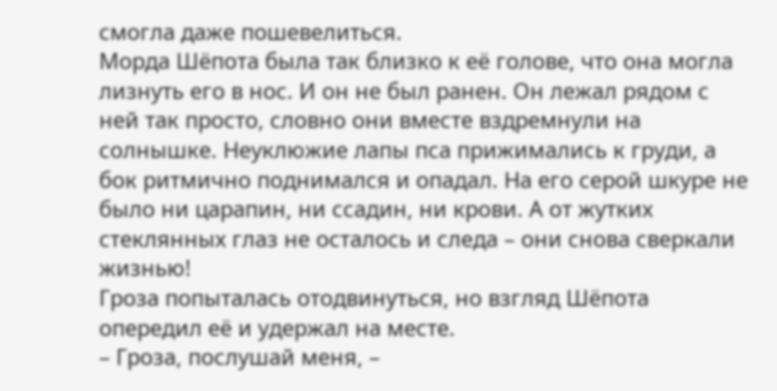смогла даже пошевелиться.
Морда Шёпота была так близко к её голове, что она могла лизнуть его в нос. И он не был ранен. Он лежал рядом с ней так просто, словно они вместе вздремнули на солнышке. Неуклюжие лапы пса прижимались к груди, а бок ритмично поднимался и опадал. На его серой шкуре не было ни царапин, ни ссадин, ни крови. А от жутких стеклянных глаз не осталось и следа – они снова сверкали жизнью!
Гроза попыталась отодвинуться, но взгляд Шёпота опередил её и удержал на месте.
– Гроза, послушай меня, –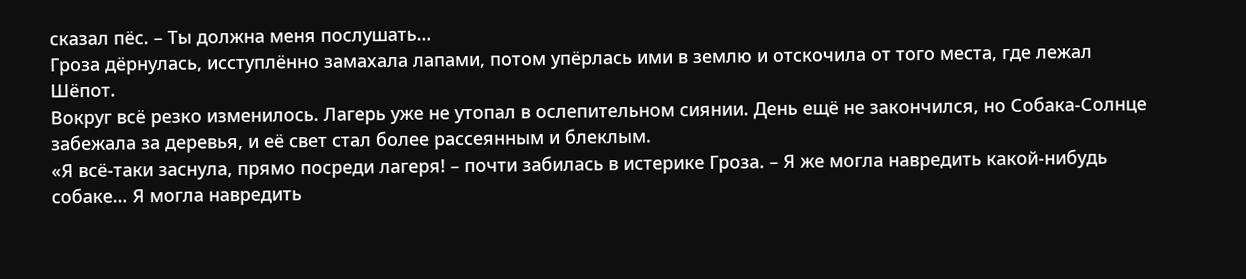сказал пёс. – Ты должна меня послушать…
Гроза дёрнулась, исступлённо замахала лапами, потом упёрлась ими в землю и отскочила от того места, где лежал Шёпот.
Вокруг всё резко изменилось. Лагерь уже не утопал в ослепительном сиянии. День ещё не закончился, но Собака-Солнце забежала за деревья, и её свет стал более рассеянным и блеклым.
«Я всё-таки заснула, прямо посреди лагеря! – почти забилась в истерике Гроза. – Я же могла навредить какой-нибудь собаке… Я могла навредить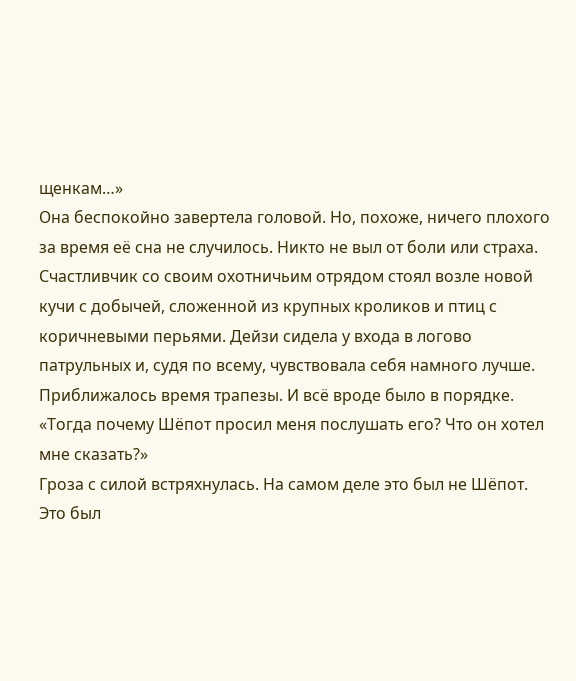щенкам…»
Она беспокойно завертела головой. Но, похоже, ничего плохого за время её сна не случилось. Никто не выл от боли или страха.
Счастливчик со своим охотничьим отрядом стоял возле новой кучи с добычей, сложенной из крупных кроликов и птиц с коричневыми перьями. Дейзи сидела у входа в логово патрульных и, судя по всему, чувствовала себя намного лучше. Приближалось время трапезы. И всё вроде было в порядке.
«Тогда почему Шёпот просил меня послушать его? Что он хотел мне сказать?»
Гроза с силой встряхнулась. На самом деле это был не Шёпот. Это был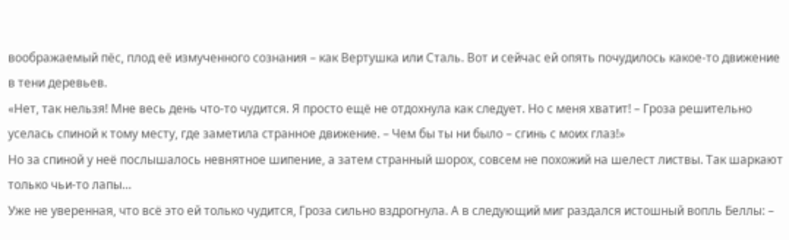воображаемый пёс, плод её измученного сознания – как Вертушка или Сталь. Вот и сейчас ей опять почудилось какое-то движение в тени деревьев.
«Нет, так нельзя! Мне весь день что-то чудится. Я просто ещё не отдохнула как следует. Но с меня хватит! – Гроза решительно уселась спиной к тому месту, где заметила странное движение. – Чем бы ты ни было – сгинь с моих глаз!»
Но за спиной у неё послышалось невнятное шипение, а затем странный шорох, совсем не похожий на шелест листвы. Так шаркают только чьи-то лапы…
Уже не уверенная, что всё это ей только чудится, Гроза сильно вздрогнула. А в следующий миг раздался истошный вопль Беллы: –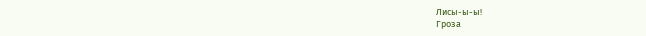Лисы-ы-ы!
Гроза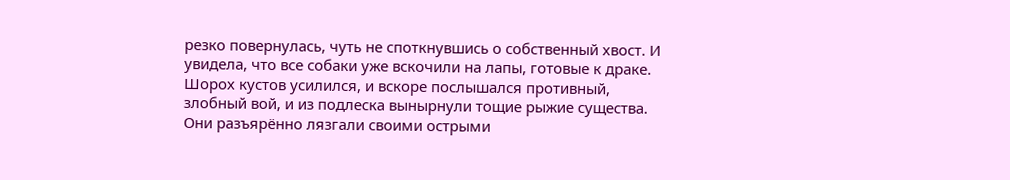резко повернулась, чуть не споткнувшись о собственный хвост. И увидела, что все собаки уже вскочили на лапы, готовые к драке. Шорох кустов усилился, и вскоре послышался противный, злобный вой, и из подлеска вынырнули тощие рыжие существа.
Они разъярённо лязгали своими острыми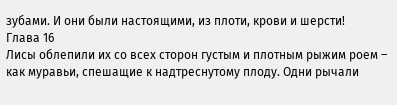зубами. И они были настоящими, из плоти, крови и шерсти!
Глава 16
Лисы облепили их со всех сторон густым и плотным рыжим роем – как муравьи, спешащие к надтреснутому плоду. Одни рычали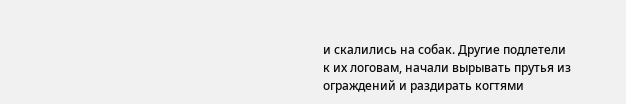и скалились на собак. Другие подлетели к их логовам, начали вырывать прутья из ограждений и раздирать когтями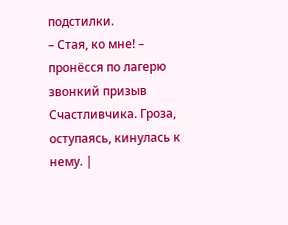подстилки.
– Стая, ко мне! – пронёсся по лагерю звонкий призыв Счастливчика. Гроза, оступаясь, кинулась к нему. |